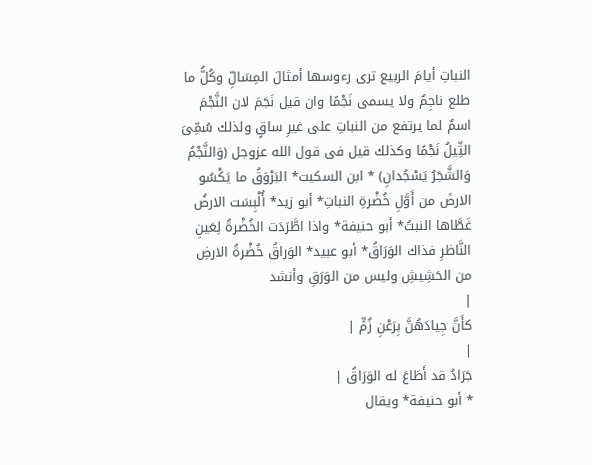النباتِ أيامَ الربيع ترى رءوسها أمثالَ المِسَالِّ وكُلُّ ما طلع ناجِمٌ ولا يسمى نَجْمًا وان قيل نَجَمَ لان النَّجْمَ اسمٌ لما يرتفع من النباتِ على غيرِ ساقٍ ولذلك سُمِّىَ الثِّيلُ نَجْمًا وكذلك قيل فى قول الله عزوجل (وَالنَّجْمُ وَالشَّجَرُ يَسْجُدانِ) * ابن السكيت* البَرْوَقُ ما يَكْسُو الارضَ من أَوَّلِ خُضْرةِ النباتِ* أبو زيد* أُلْبِسَت الارضُ غَطَّاها النبتُ* أبو حنيفة* واذا اطَّرَدَت الخُضْرةُ لِعَينِ النَّاظرِ فذاك الوَرَاقُ* أبو عبيد* الوَراقُ خُضْرةُ الارضِ من الحَشِيشِ وليس من الوَرَقِ وأنشد
|
كأَنَّ جِيادَهُنَّ بِرَعْنِ زُمٍّ |
|
جَرَادٌ قد أَطَاعَ له الوَرَاقُ |
* أبو حنيفة* ويقال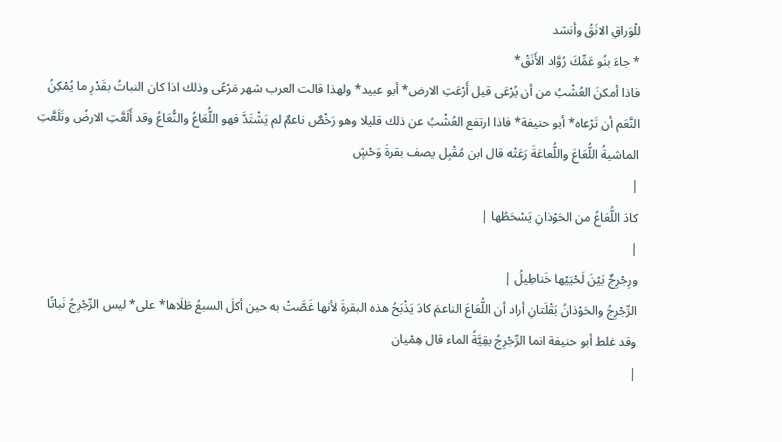للْوَراقِ الانَقُ وأنشد
* جاءَ بنُو عَمِّكَ رُوَّاد الأَنَقْ*
فاذا أمكنَ العُشْبُ من أن يُرْعَى قيل أَرْعَتِ الارض* أبو عبيد* ولهذا قالت العرب شهر مَرْعًى وذلك اذا كان النباتُ بقَدْرِ ما يُمْكِنُ النَّعَم أن تَرْعاه* أبو حنيفة* فاذا ارتفع العُشْبُ عن ذلك قليلا وهو رَخْصٌ ناعمٌ لم يَشْتَدَّ فهو اللُّعَاعُ والنُّعَاعُ وقد أَلَعَّتِ الارضُ وتَلَعَّتِ الماشيةُ اللُّعَاعَ واللُّعاعَةَ رَعَتْه قال ابن مُقْبِل يصف بقرةَ وَحْشٍ
|
كادَ اللُّعَاعُ من الحَوْذانِ يَسْحَطُها |
|
ورِجْرِجٌ بَيْنَ لَحْيَيْها خَناطِيلُ |
الرِّجْرِجُ والحَوْذانُ بَقْلَتانِ أراد أن اللُّعَاعَ الناعمَ كادَ يَذْبَحُ هذه البقرةَ لأنها غَصَّتْ به حين أكلَ السبعُ طَلَاها* على* ليس الرِّجْرِجُ نَباتًا وقد غلط أبو حنيفة انما الرِّجْرِجُ بقِيَّةُ الماء قال هِمْيان
|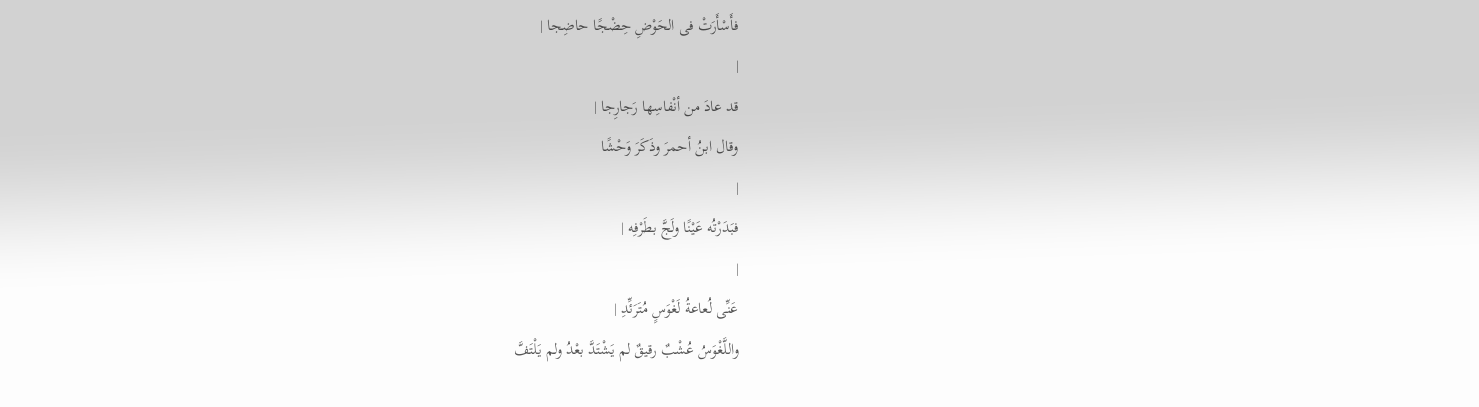فأَسْأَرَتْ فى الحَوْضِ حِضْجًا حاضِجا |
|
قد عادَ من أنْفاسِها رَجارِجا |
وقال ابنُ أحمرَ وذَكَرَ وَحْشًا
|
فبَدَرْتُه عَيْنًا ولَجَّ بطَرْفِه |
|
عَنِّى لُعاعةُ لَغْوَسٍ مُتَرَئِّدِ |
واللَّغْوَسُ عُشْبٌ رقيقٌ لم يَشْتَدَّ بعْدُ ولم يَلْتَفَّ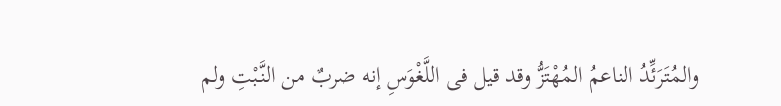والمُتَرَئِّدُ الناعمُ المُهْتَزُّ وقد قيل فى اللَّغْوَسِ إنه ضربٌ من النَّبْتِ ولم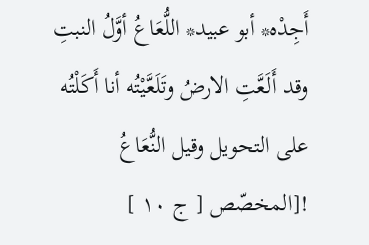أَجِدْه* أبو عبيد* اللُّعَاعُ أوَّلُ النبتِ وقد أَلَعَّتِ الارضُ وتَلَعَّيْتُه أنا أَكَلْتُه على التحويل وقيل النُّعَاعُ
![المخصّص [ ج ١٠ ]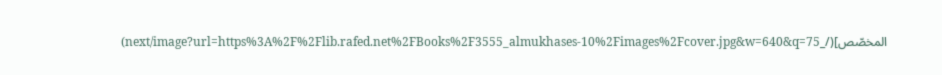المخصّص](/_next/image?url=https%3A%2F%2Flib.rafed.net%2FBooks%2F3555_almukhases-10%2Fimages%2Fcover.jpg&w=640&q=75)